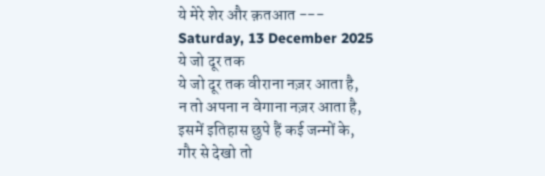ये मेरे शेर और क़तआत ---
Saturday, 13 December 2025
ये जो दूर तक
ये जो दूर तक वीराना नज़र आता है,
न तो अपना न वेगाना नज़र आता है,
इसमें इतिहास छुपे हैं कई जन्मों के,
गौर से देखो तो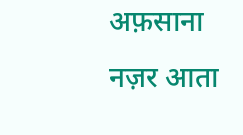अफ़साना नज़र आता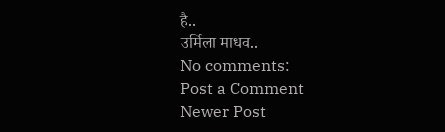है..
उर्मिला माधव..
No comments:
Post a Comment
Newer Post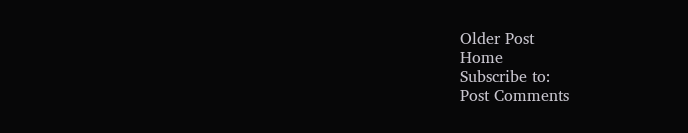Older Post
Home
Subscribe to:
Post Comments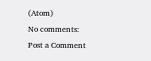(Atom)
No comments:
Post a Comment